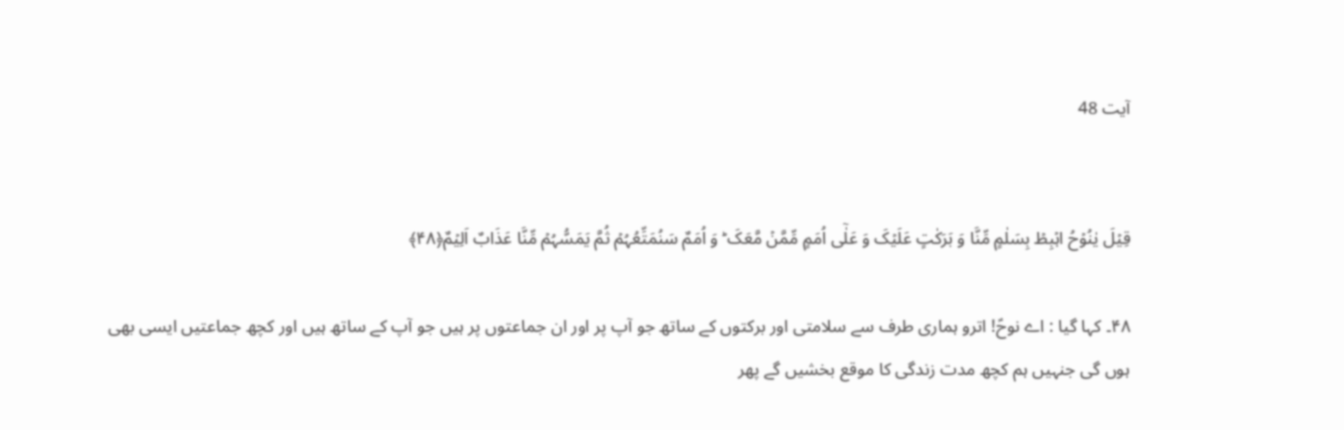آیت 48


قِیۡلَ یٰنُوۡحُ اہۡبِطۡ بِسَلٰمٍ مِّنَّا وَ بَرَکٰتٍ عَلَیۡکَ وَ عَلٰۤی اُمَمٍ مِّمَّنۡ مَّعَکَ ؕ وَ اُمَمٌ سَنُمَتِّعُہُمۡ ثُمَّ یَمَسُّہُمۡ مِّنَّا عَذَابٌ اَلِیۡمٌ﴿۴۸﴾

۴۸۔ کہا گیا : اے نوحؑ! اترو ہماری طرف سے سلامتی اور برکتوں کے ساتھ جو آپ پر اور ان جماعتوں پر ہیں جو آپ کے ساتھ ہیں اور کچھ جماعتیں ایسی بھی ہوں گی جنہیں ہم کچھ مدت زندگی کا موقع بخشیں گے پھر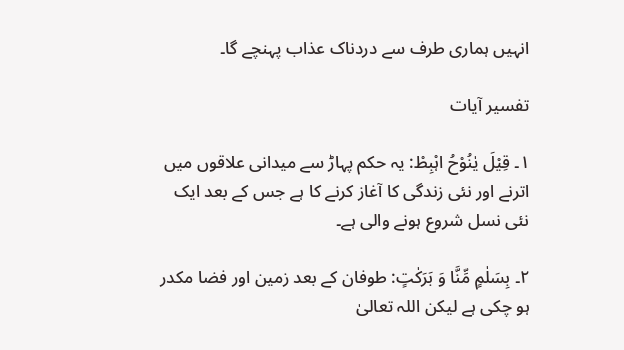انہیں ہماری طرف سے دردناک عذاب پہنچے گا۔

تفسیر آیات

۱۔ قِيْلَ يٰنُوْحُ اہْبِطْ: یہ حکم پہاڑ سے میدانی علاقوں میں اترنے اور نئی زندگی کا آغاز کرنے کا ہے جس کے بعد ایک نئی نسل شروع ہونے والی ہے۔

۲۔ بِسَلٰمٍ مِّنَّا وَ بَرَکٰتٍ: طوفان کے بعد زمین اور فضا مکدر ہو چکی ہے لیکن اللہ تعالیٰ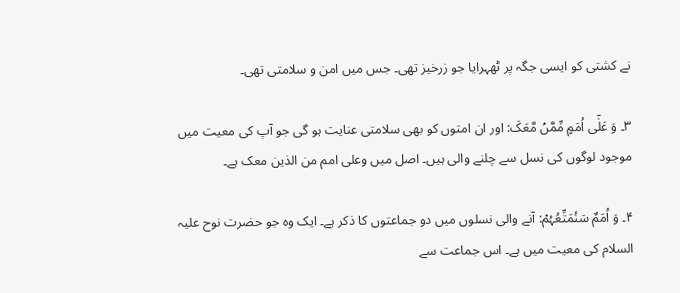نے کشتی کو ایسی جگہ پر ٹھہرایا جو زرخیز تھی۔ جس میں امن و سلامتی تھی۔

۳۔ وَ عَلٰۤی اُمَمٍ مِّمَّنۡ مَّعَکَ: اور ان امتوں کو بھی سلامتی عنایت ہو گی جو آپ کی معیت میں موجود لوگوں کی نسل سے چلنے والی ہیں۔ اصل میں وعلی امم من الذین معک ہے۔

۴۔ وَ اُمَمٌ سَنُمَتِّعُہُمۡ: آنے والی نسلوں میں دو جماعتوں کا ذکر ہے۔ ایک وہ جو حضرت نوح علیہ السلام کی معیت میں ہے۔ اس جماعت سے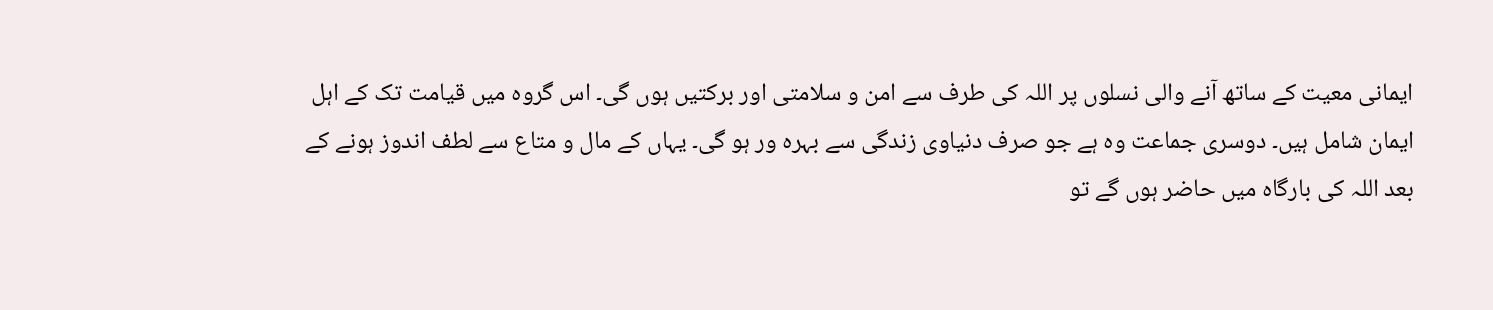ایمانی معیت کے ساتھ آنے والی نسلوں پر اللہ کی طرف سے امن و سلامتی اور برکتیں ہوں گی۔ اس گروہ میں قیامت تک کے اہل ایمان شامل ہیں۔ دوسری جماعت وہ ہے جو صرف دنیاوی زندگی سے بہرہ ور ہو گی۔ یہاں کے مال و متاع سے لطف اندوز ہونے کے بعد اللہ کی بارگاہ میں حاضر ہوں گے تو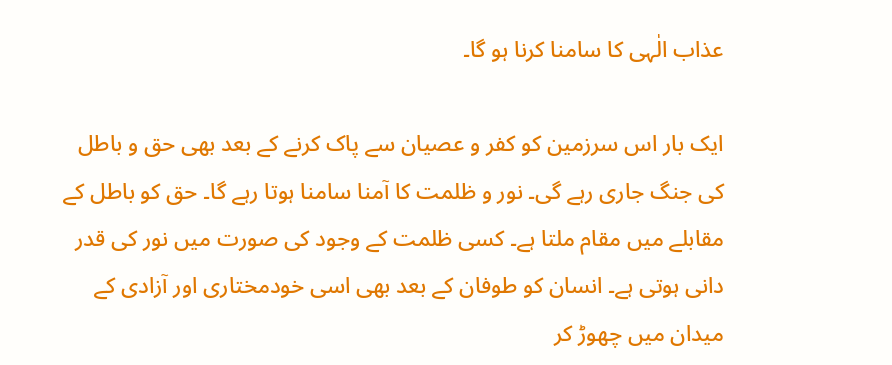عذاب الٰہی کا سامنا کرنا ہو گا۔

ایک بار اس سرزمین کو کفر و عصیان سے پاک کرنے کے بعد بھی حق و باطل کی جنگ جاری رہے گی۔ نور و ظلمت کا آمنا سامنا ہوتا رہے گا۔ حق کو باطل کے مقابلے میں مقام ملتا ہے۔ کسی ظلمت کے وجود کی صورت میں نور کی قدر دانی ہوتی ہے۔ انسان کو طوفان کے بعد بھی اسی خودمختاری اور آزادی کے میدان میں چھوڑ کر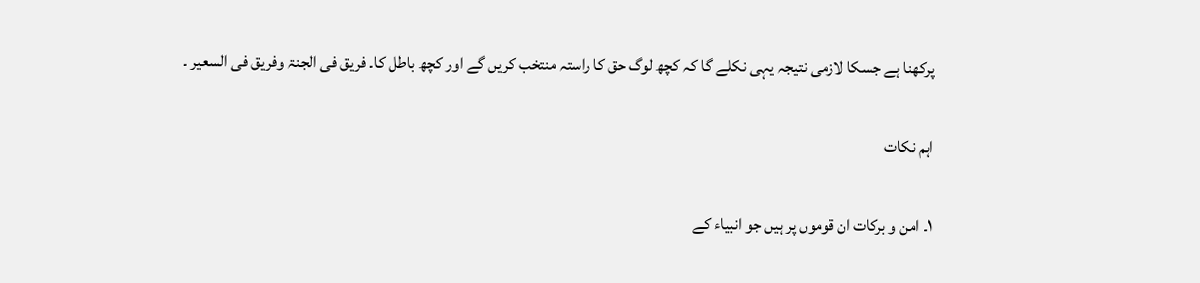پرکھنا ہے جسکا لازمی نتیجہ یہی نکلے گا کہ کچھ لوگ حق کا راستہ منتخب کریں گے اور کچھ باطل کا۔ فریق فی الجنۃ وفریق فی السعیر ۔

اہم نکات

۱۔ امن و برکات ان قوموں پر ہیں جو انبیاء کے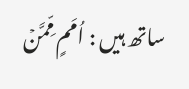ساتھ ہیں : اُمَمٍ مِّمَّنۡ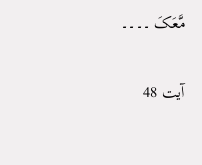مَّعَکَ ۔۔۔۔


آیت 48